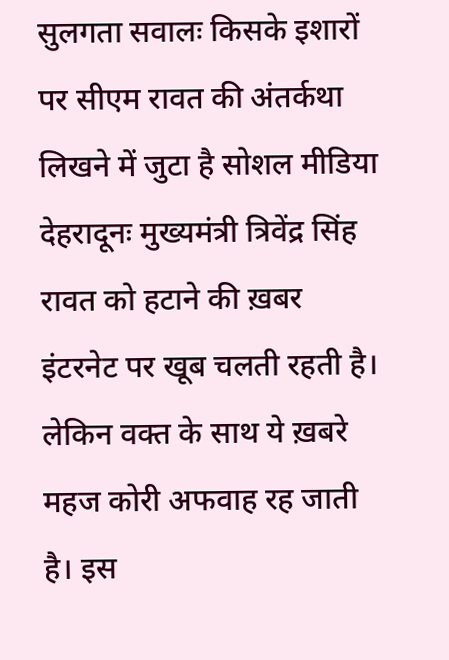सुलगता सवालः किसके इशारों पर सीएम रावत की अंतर्कथा लिखने में जुटा है सोशल मीडिया
देहरादूनः मुख्यमंत्री त्रिवेंद्र सिंह रावत को हटाने की ख़बर इंटरनेट पर खूब चलती रहती है। लेकिन वक्त के साथ ये ख़बरे महज कोरी अफवाह रह जाती है। इस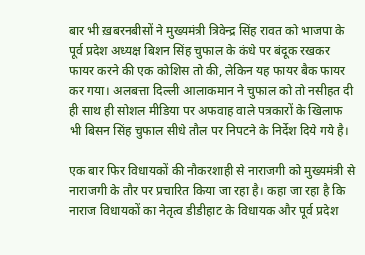बार भी ख़बरनबीसों ने मुख्यमंत्री त्रिवेन्द्र सिंह रावत को भाजपा के पूर्व प्रदेश अध्यक्ष बिशन सिंह चुफाल के कंधे पर बंदूक रखकर फायर करने की एक कोशिस तो की, लेकिन यह फायर बैक फायर कर गया। अलबत्ता दिल्ली आलाकमान ने चुफाल को तो नसीहत दी ही साथ ही सोशल मीडिया पर अफवाह वाले पत्रकारों के खिलाफ भी बिसन सिंह चुफाल सीधे तौल पर निपटने के निर्देश दिये गये है।

एक बार फिर विधायकों की नौकरशाही से नाराजगी को मुख्यमंत्री से नाराजगी के तौर पर प्रचारित किया जा रहा है। कहा जा रहा है कि नाराज विधायकों का नेतृत्व डीडीहाट के विधायक और पूर्व प्रदेश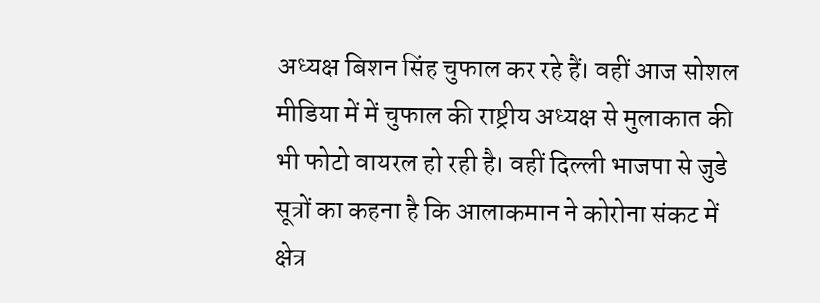अध्यक्ष बिशन सिंह चुफाल कर रहे हैं। वहीं आज सोशल मीडिया में में चुफाल की राष्ट्रीय अध्यक्ष से मुलाकात की भी फोटो वायरल हो रही है। वहीं दिल्ली भाजपा से जुडे सूत्रों का कहना है कि आलाकमान ने कोरोना संकट में क्षेत्र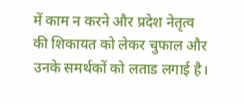में काम न करने और प्रदेश नेतृत्व की शिकायत को लेकर चुफाल और उनके समर्थकों को लताड लगाई है।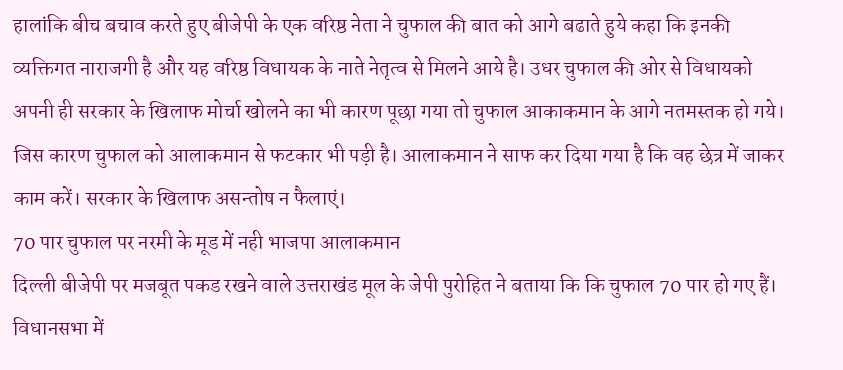हालांकि बीच बचाव करते हुए बीजेपी के एक वरिष्ठ नेता ने चुफाल की बात को आगे बढाते हुये कहा कि इनकी व्यक्तिगत नाराजगी है और यह वरिष्ठ विधायक के नाते नेतृत्व से मिलने आये है। उधर चुफाल की ओर से विधायको अपनी ही सरकार के खिलाफ मोर्चा खोलने का भी कारण पूछा गया तो चुफाल आकाकमान के आगे नतमस्तक हो गये। जिस कारण चुफाल को आलाकमान से फटकार भी पड़ी है। आलाकमान ने साफ कर दिया गया है कि वह छेत्र में जाकर काम करें। सरकार के खिलाफ असन्तोष न फैलाएं।
70 पार चुफाल पर नरमी के मूड में नही भाजपा आलाकमान
दिल्ली बीजेपी पर मजबूत पकड रखने वाले उत्तराखंड मूल के जेपी पुरोहित ने बताया कि कि चुफाल 70 पार हो गए हैं। विधानसभा में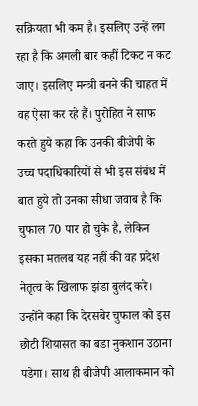सक्रियता भी कम है। इसलिए उन्हें लग रहा है कि अगली बार कहीं टिकट न कट जाए। इसलिए मन्त्री बनने की चाहत में वह ऐसा कर रहे हैं। पुरोहित ने साफ करते हुये कहा कि उनकी बीजेपी के उच्च पदाधिकारियों से भी इस संबंध में बात हुये तो उनका सीधा जवाब है कि चुफाल 70 पार हो चुके है, लेकिन इसका मतलब यह नहीं की वह प्रदेश नेतृत्व के खिलाफ झंडा बुलंद करे। उन्होंने कहा कि देरसबेर चुफाल को इस छोटी शियासत का बडा नुकशान उठाना पडेगा। साथ ही बीजेपी आलाकमान को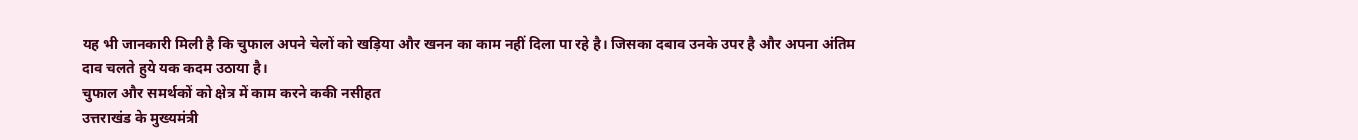यह भी जानकारी मिली है कि चुफाल अपने चेलों को खड़िया और खनन का काम नहीं दिला पा रहे है। जिसका दबाव उनके उपर है और अपना अंतिम दाव चलते हुये यक कदम उठाया है।
चुफाल और समर्थकों को क्षेत्र में काम करने ककी नसीहत
उत्तराखंड के मुख्यमंत्री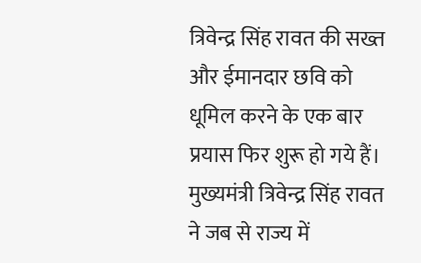त्रिवेन्द्र सिंह रावत की सख्त और ईमानदार छवि को धूमिल करने के एक बार प्रयास फिर शुरू हो गये हैं। मुख्यमंत्री त्रिवेन्द्र सिंह रावत ने जब से राज्य में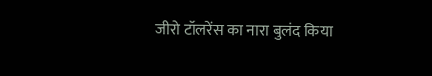जीरो टॉलरेंस का नारा बुलंद किया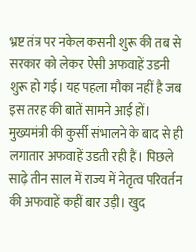भ्रष्ट तंत्र पर नकेल कसनी शुरू की तब से सरकार को लेकर ऐसी अफवाहें उडनी शुरू हो गई। यह पहला मौका नहीं है जब इस तरह की बातें सामने आई हों। मुख्यमंत्री की कुर्सी संभालने के बाद से ही लगातार अफवाहें उडती रही हैं। पिछले साढ़े तीन साल में राज्य में नेतृत्व परिवर्तन की अफवाहें कहीं बार उड़ी। खुद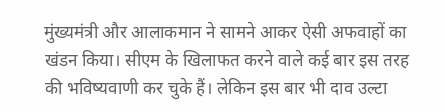मुंख्यमंत्री और आलाकमान ने सामने आकर ऐसी अफवाहों का खंडन किया। सीएम के खिलाफत करने वाले कई बार इस तरह की भविष्यवाणी कर चुके हैं। लेकिन इस बार भी दाव उल्टा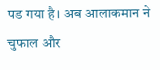पड गया है। अब आलाकमान ने चुफाल और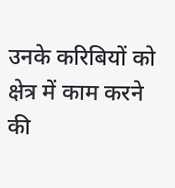उनके करिबियों को क्षेत्र में काम करने की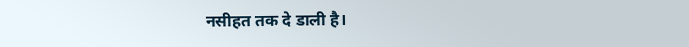नसीहत तक दे डाली है।